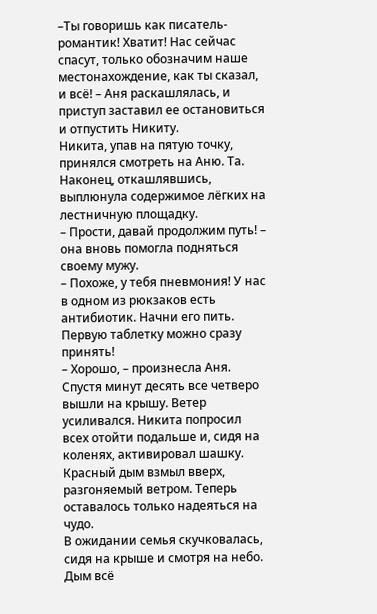–Ты говоришь как писатель-романтик! Хватит! Нас сейчас спасут, только обозначим наше местонахождение, как ты сказал, и всё! – Аня раскашлялась, и приступ заставил ее остановиться и отпустить Никиту.
Никита, упав на пятую точку, принялся смотреть на Аню. Та. Наконец, откашлявшись, выплюнула содержимое лёгких на лестничную площадку.
– Прости, давай продолжим путь! – она вновь помогла подняться своему мужу.
– Похоже, у тебя пневмония! У нас в одном из рюкзаков есть антибиотик. Начни его пить. Первую таблетку можно сразу принять!
– Хорошо, – произнесла Аня.
Спустя минут десять все четверо вышли на крышу. Ветер усиливался. Никита попросил всех отойти подальше и, сидя на коленях, активировал шашку. Красный дым взмыл вверх, разгоняемый ветром. Теперь оставалось только надеяться на чудо.
В ожидании семья скучковалась, сидя на крыше и смотря на небо. Дым всё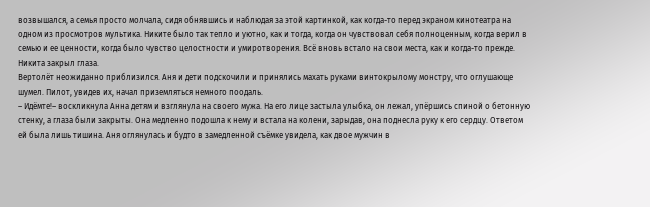возвышался, а семья просто молчала, сидя обнявшись и наблюдая за этой картинкой, как когда-то перед экраном кинотеатра на одном из просмотров мультика. Никите было так тепло и уютно, как и тогда, когда он чувствовал себя полноценным, когда верил в семью и ее ценности, когда было чувство целостности и умиротворения. Всё вновь встало на свои места, как и когда-то прежде. Никита закрыл глаза.
Вертолёт неожиданно приблизился. Аня и дети подскочили и принялись махать руками винтокрылому монстру, что оглушающе шумел. Пилот, увидев их, начал приземляться немного поодаль.
– Идёмте!– воскликнула Анна детям и взглянула на своего мужа. На его лице застыла улыбка, он лежал, упёршись спиной о бетонную стенку, а глаза были закрыты. Она медленно подошла к нему и встала на колени, зарыдав, она поднесла руку к его сердцу. Ответом ей была лишь тишина. Аня оглянулась и будто в замедленной съёмке увидела, как двое мужчин в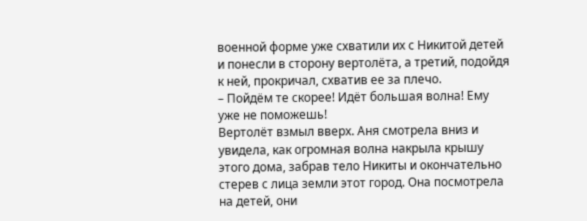военной форме уже схватили их с Никитой детей и понесли в сторону вертолёта, а третий, подойдя к ней, прокричал, схватив ее за плечо.
– Пойдём те скорее! Идёт большая волна! Ему уже не поможешь!
Вертолёт взмыл вверх. Аня смотрела вниз и увидела, как огромная волна накрыла крышу этого дома, забрав тело Никиты и окончательно стерев с лица земли этот город. Она посмотрела на детей, они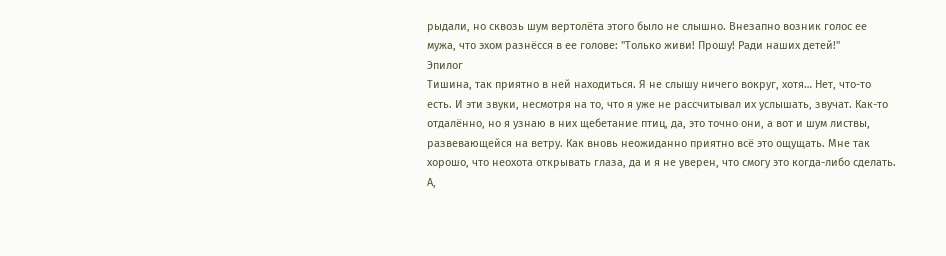рыдали, но сквозь шум вертолёта этого было не слышно. Внезапно возник голос ее мужа, что эхом разнёсся в ее голове: "Только живи! Прошу! Ради наших детей!"
Эпилог
Тишина, так приятно в ней находиться. Я не слышу ничего вокруг, хотя… Нет, что-то есть. И эти звуки, несмотря на то, что я уже не рассчитывал их услышать, звучат. Как-то отдалённо, но я узнаю в них щебетание птиц, да, это точно они, а вот и шум листвы, развевающейся на ветру. Как вновь неожиданно приятно всё это ощущать. Мне так хорошо, что неохота открывать глаза, да и я не уверен, что смогу это когда-либо сделать. А,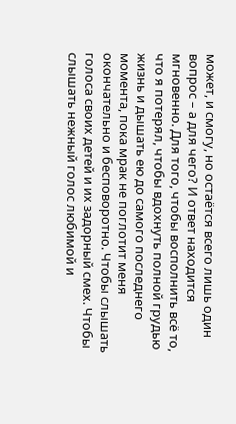может, и смогу, но остаётся всего лишь один вопрос – а для чего? И ответ находится мгновенно. Для того, чтобы восполнить всё то, что я потерял, чтобы вдохнуть полной грудью жизнь и дышать ею до самого последнего момента, пока мрак не поглотит меня окончательно и бесповоротно. Чтобы слышать голоса своих детей и их задорный смех. Чтобы слышать нежный голос любимой и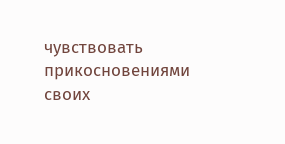чувствовать прикосновениями своих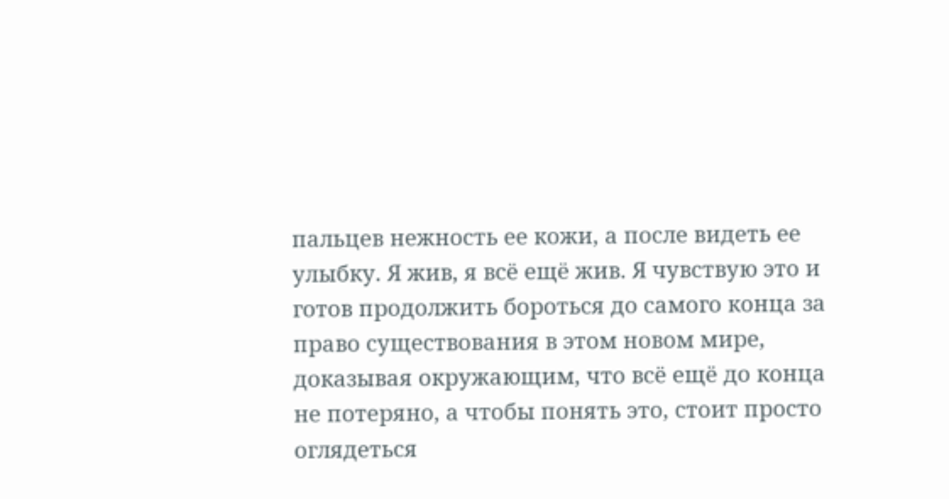пальцев нежность ее кожи, а после видеть ее улыбку. Я жив, я всё ещё жив. Я чувствую это и готов продолжить бороться до самого конца за право существования в этом новом мире, доказывая окружающим, что всё ещё до конца не потеряно, а чтобы понять это, стоит просто оглядеться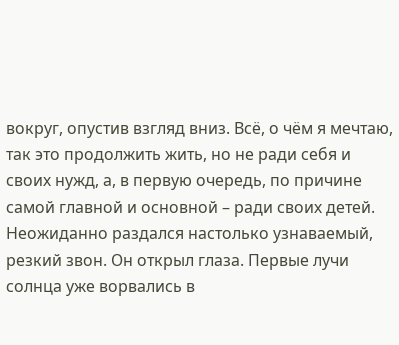вокруг, опустив взгляд вниз. Всё, о чём я мечтаю, так это продолжить жить, но не ради себя и своих нужд, а, в первую очередь, по причине самой главной и основной – ради своих детей.
Неожиданно раздался настолько узнаваемый, резкий звон. Он открыл глаза. Первые лучи солнца уже ворвались в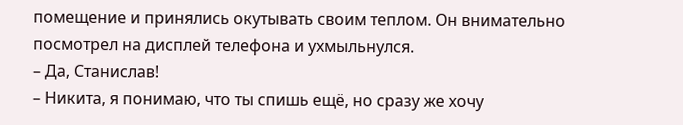помещение и принялись окутывать своим теплом. Он внимательно посмотрел на дисплей телефона и ухмыльнулся.
– Да, Станислав!
– Никита, я понимаю, что ты спишь ещё, но сразу же хочу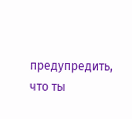предупредить, что ты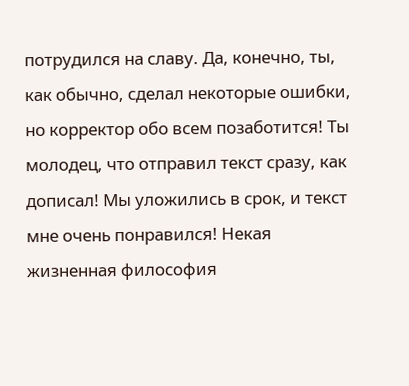потрудился на славу. Да, конечно, ты, как обычно, сделал некоторые ошибки, но корректор обо всем позаботится! Ты молодец, что отправил текст сразу, как дописал! Мы уложились в срок, и текст мне очень понравился! Некая жизненная философия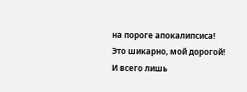на пороге апокалипсиса! Это шикарно, мой дорогой! И всего лишь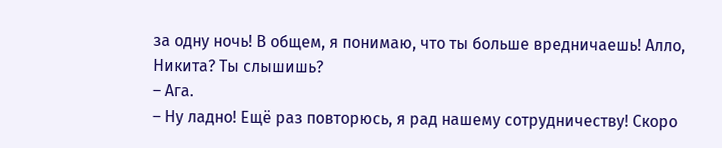за одну ночь! В общем, я понимаю, что ты больше вредничаешь! Алло, Никита? Ты слышишь?
– Ага.
– Ну ладно! Ещё раз повторюсь, я рад нашему сотрудничеству! Скоро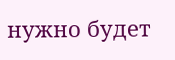нужно будет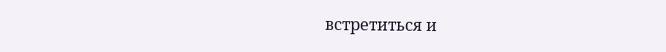встретиться и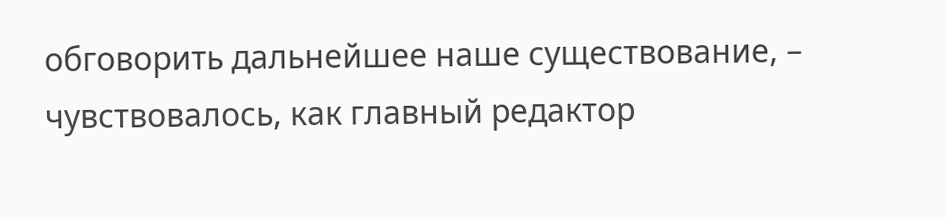обговорить дальнейшее наше существование, – чувствовалось, как главный редактор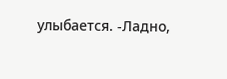улыбается. -Ладно,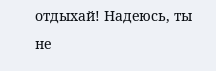отдыхай! Надеюсь, ты не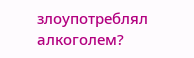злоупотреблял алкоголем?